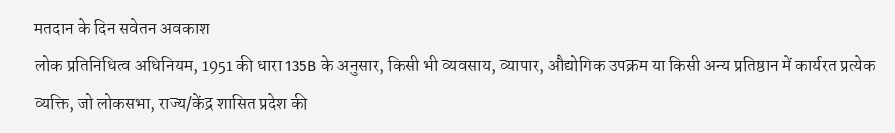मतदान के दिन सवेतन अवकाश
लोक प्रतिनिधित्व अधिनियम, 1951 की धारा 135B के अनुसार, किसी भी व्यवसाय, व्यापार, औद्योगिक उपक्रम या किसी अन्य प्रतिष्ठान में कार्यरत प्रत्येक व्यक्ति, जो लोकसभा, राज्य/केंद्र शासित प्रदेश की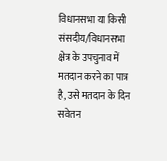विधानसभा या किसी संसदीय/विधानसभा क्षेत्र के उपचुनाव में मतदान करने का पात्र है, उसे मतदान के दिन सवेतन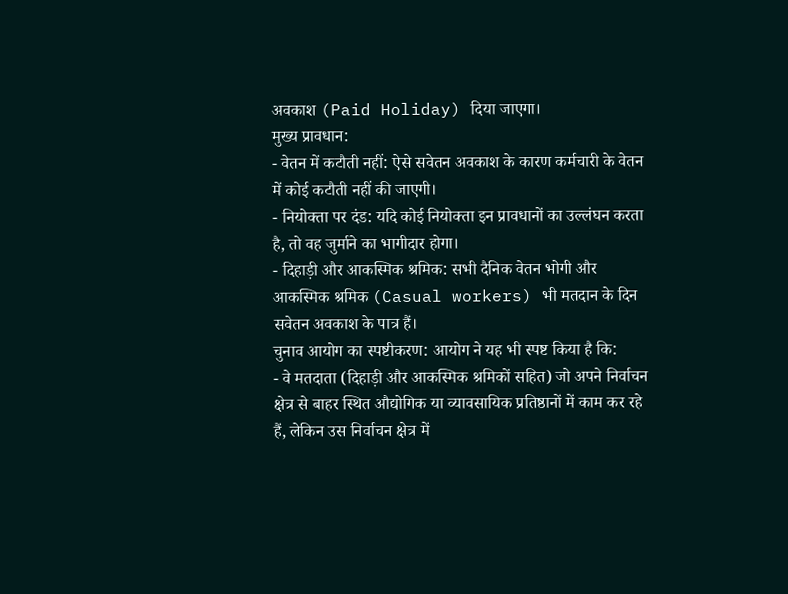अवकाश (Paid Holiday) दिया जाएगा।
मुख्य प्रावधान:
- वेतन में कटौती नहीं: ऐसे सवेतन अवकाश के कारण कर्मचारी के वेतन में कोई कटौती नहीं की जाएगी।
- नियोक्ता पर दंड: यदि कोई नियोक्ता इन प्रावधानों का उल्लंघन करता है, तो वह जुर्माने का भागीदार होगा।
- दिहाड़ी और आकस्मिक श्रमिक: सभी दैनिक वेतन भोगी और आकस्मिक श्रमिक (Casual workers) भी मतदान के दिन सवेतन अवकाश के पात्र हैं।
चुनाव आयोग का स्पष्टीकरण: आयोग ने यह भी स्पष्ट किया है कि:
- वे मतदाता (दिहाड़ी और आकस्मिक श्रमिकों सहित) जो अपने निर्वाचन क्षेत्र से बाहर स्थित औद्योगिक या व्यावसायिक प्रतिष्ठानों में काम कर रहे हैं, लेकिन उस निर्वाचन क्षेत्र में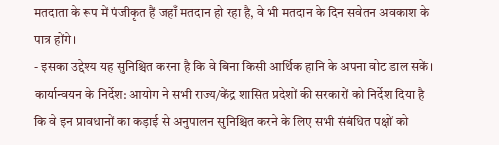मतदाता के रूप में पंजीकृत हैं जहाँ मतदान हो रहा है, वे भी मतदान के दिन सवेतन अवकाश के पात्र होंगे।
- इसका उद्देश्य यह सुनिश्चित करना है कि वे बिना किसी आर्थिक हानि के अपना वोट डाल सकें।
कार्यान्वयन के निर्देश: आयोग ने सभी राज्य/केंद्र शासित प्रदेशों की सरकारों को निर्देश दिया है कि वे इन प्रावधानों का कड़ाई से अनुपालन सुनिश्चित करने के लिए सभी संबंधित पक्षों को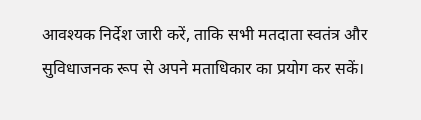आवश्यक निर्देश जारी करें, ताकि सभी मतदाता स्वतंत्र और सुविधाजनक रूप से अपने मताधिकार का प्रयोग कर सकें।